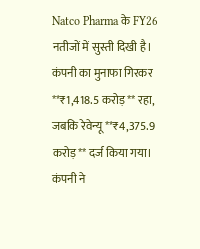Natco Pharma के FY26 नतीजों में सुस्ती दिखी है। कंपनी का मुनाफा गिरकर **₹1,418.5 करोड़** रहा, जबकि रेवेन्यू **₹4,375.9 करोड़** दर्ज किया गया। कंपनी ने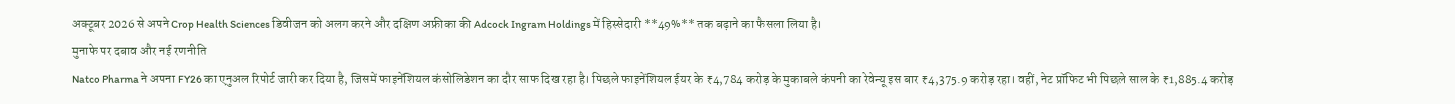अक्टूबर 2026 से अपने Crop Health Sciences डिवीजन को अलग करने और दक्षिण अफ्रीका की Adcock Ingram Holdings में हिस्सेदारी **49%** तक बढ़ाने का फैसला लिया है।
मुनाफे पर दबाव और नई रणनीति
Natco Pharma ने अपना FY26 का एनुअल रिपोर्ट जारी कर दिया है, जिसमें फाइनेंशियल कंसोलिडेशन का दौर साफ दिख रहा है। पिछले फाइनेंशियल ईयर के ₹4,784 करोड़ के मुकाबले कंपनी का रेवेन्यू इस बार ₹4,375.9 करोड़ रहा। वहीं, नेट प्रॉफिट भी पिछले साल के ₹1,885.4 करोड़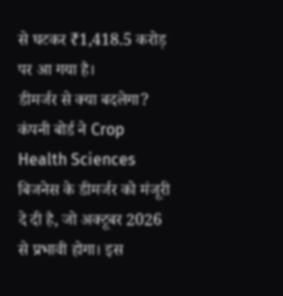से घटकर ₹1,418.5 करोड़ पर आ गया है।
डीमर्जर से क्या बदलेगा?
कंपनी बोर्ड ने Crop Health Sciences बिजनेस के डीमर्जर को मंजूरी दे दी है, जो अक्टूबर 2026 से प्रभावी होगा। इस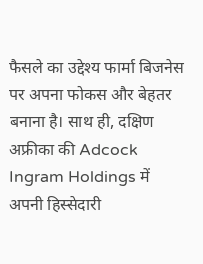फैसले का उद्देश्य फार्मा बिजनेस पर अपना फोकस और बेहतर बनाना है। साथ ही, दक्षिण अफ्रीका की Adcock Ingram Holdings में अपनी हिस्सेदारी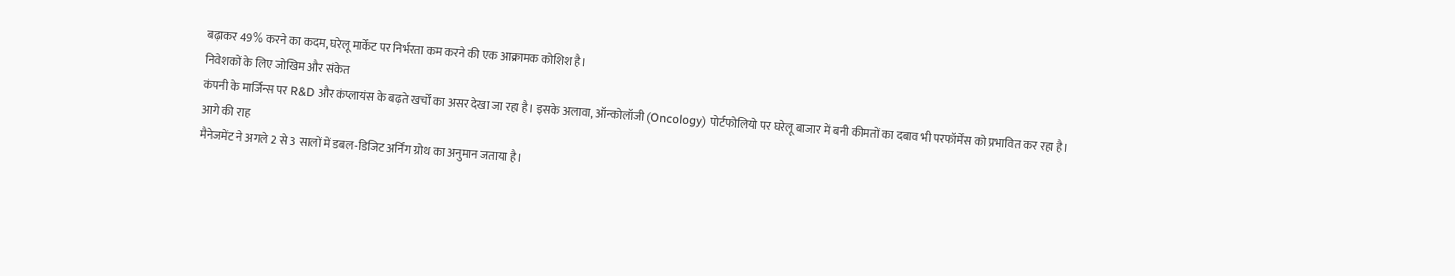बढ़ाकर 49% करने का कदम, घरेलू मार्केट पर निर्भरता कम करने की एक आक्रामक कोशिश है।
निवेशकों के लिए जोखिम और संकेत
कंपनी के मार्जिन्स पर R&D और कंप्लायंस के बढ़ते खर्चों का असर देखा जा रहा है। इसके अलावा, ऑन्कोलॉजी (Oncology) पोर्टफोलियो पर घरेलू बाजार में बनी कीमतों का दबाव भी परफॉर्मेंस को प्रभावित कर रहा है।
आगे की राह
मैनेजमेंट ने अगले 2 से 3 सालों में डबल-डिजिट अर्निंग ग्रोथ का अनुमान जताया है।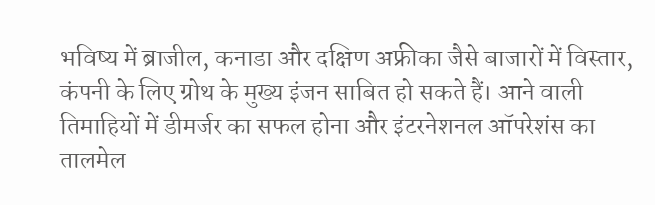भविष्य में ब्राजील, कनाडा और दक्षिण अफ्रीका जैसे बाजारों में विस्तार, कंपनी के लिए ग्रोथ के मुख्य इंजन साबित हो सकते हैं। आने वाली तिमाहियों में डीमर्जर का सफल होना और इंटरनेशनल ऑपरेशंस का तालमेल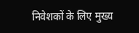निवेशकों के लिए मुख्य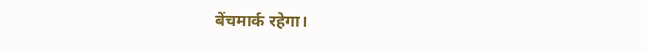बेंचमार्क रहेगा।